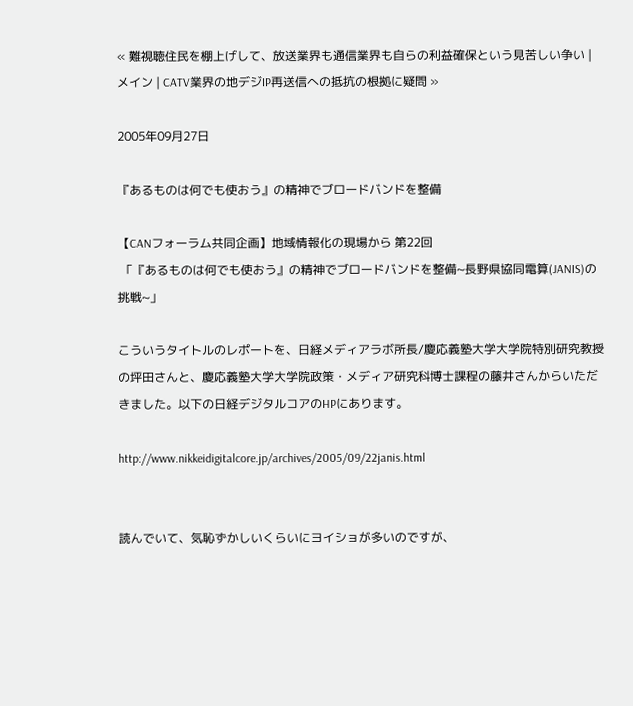« 難視聴住民を棚上げして、放送業界も通信業界も自らの利益確保という見苦しい争い | メイン | CATV業界の地デジIP再送信への抵抗の根拠に疑問 »

2005年09月27日

『あるものは何でも使おう』の精神でブロードバンドを整備

【CANフォーラム共同企画】地域情報化の現場から 第22回
 「『あるものは何でも使おう』の精神でブロードバンドを整備~長野県協同電算(JANIS)の挑戦~」

こういうタイトルのレポートを、日経メディアラボ所長/慶応義塾大学大学院特別研究教授の坪田さんと、慶応義塾大学大学院政策・メディア研究科博士課程の藤井さんからいただきました。以下の日経デジタルコアのHPにあります。

http://www.nikkeidigitalcore.jp/archives/2005/09/22janis.html


読んでいて、気恥ずかしいくらいにヨイショが多いのですが、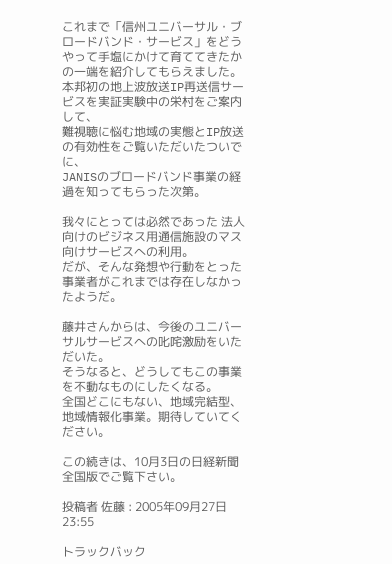これまで「信州ユニバーサル・ブロードバンド・サービス」をどうやって手塩にかけて育ててきたかの一端を紹介してもらえました。
本邦初の地上波放送IP再送信サービスを実証実験中の栄村をご案内して、
難視聴に悩む地域の実態とIP放送の有効性をご覧いただいたついでに、
JANISのブロードバンド事業の経過を知ってもらった次第。

我々にとっては必然であった 法人向けのビジネス用通信施設のマス向けサービスへの利用。
だが、そんな発想や行動をとった事業者がこれまでは存在しなかったようだ。

藤井さんからは、今後のユニバーサルサービスへの叱咤激励をいただいた。
そうなると、どうしてもこの事業を不動なものにしたくなる。
全国どこにもない、地域完結型、地域情報化事業。期待していてください。

この続きは、10月3日の日経新聞全国版でご覧下さい。

投稿者 佐藤 : 2005年09月27日 23:55

トラックバック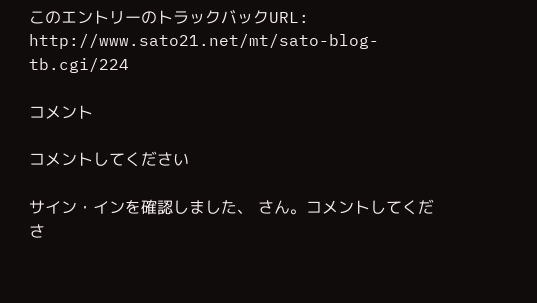このエントリーのトラックバックURL:
http://www.sato21.net/mt/sato-blog-tb.cgi/224

コメント

コメントしてください

サイン・インを確認しました、 さん。コメントしてくださ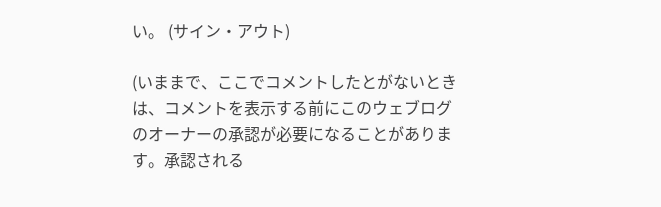い。 (サイン・アウト)

(いままで、ここでコメントしたとがないときは、コメントを表示する前にこのウェブログのオーナーの承認が必要になることがあります。承認される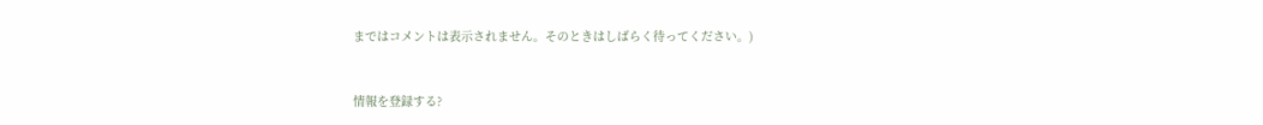まではコメントは表示されません。そのときはしばらく待ってください。)


情報を登録する?